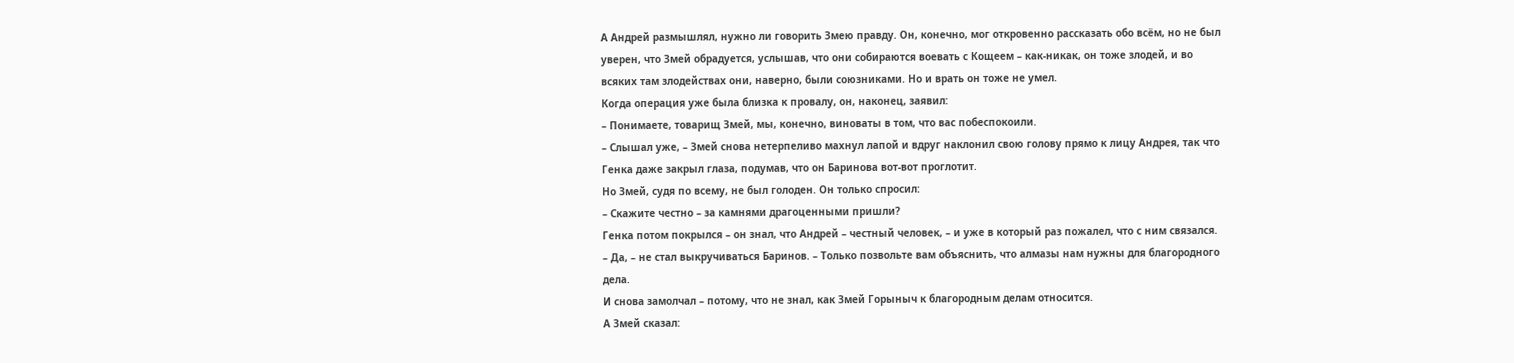А Андрей размышлял, нужно ли говорить Змею правду. Он, конечно, мог откровенно рассказать обо всём, но не был уверен, что Змей обрадуется, услышав, что они собираются воевать с Кощеем – как-никак, он тоже злодей, и во всяких там злодействах они, наверно, были союзниками. Но и врать он тоже не умел.
Когда операция уже была близка к провалу, он, наконец, заявил:
– Понимаете, товарищ Змей, мы, конечно, виноваты в том, что вас побеспокоили.
– Слышал уже, – Змей снова нетерпеливо махнул лапой и вдруг наклонил свою голову прямо к лицу Андрея, так что Генка даже закрыл глаза, подумав, что он Баринова вот-вот проглотит.
Но Змей, судя по всему, не был голоден. Он только спросил:
– Скажите честно – за камнями драгоценными пришли?
Генка потом покрылся – он знал, что Андрей – честный человек, – и уже в который раз пожалел, что с ним связался.
– Да, – не стал выкручиваться Баринов. – Только позвольте вам объяснить, что алмазы нам нужны для благородного дела.
И снова замолчал – потому, что не знал, как Змей Горыныч к благородным делам относится.
А Змей сказал: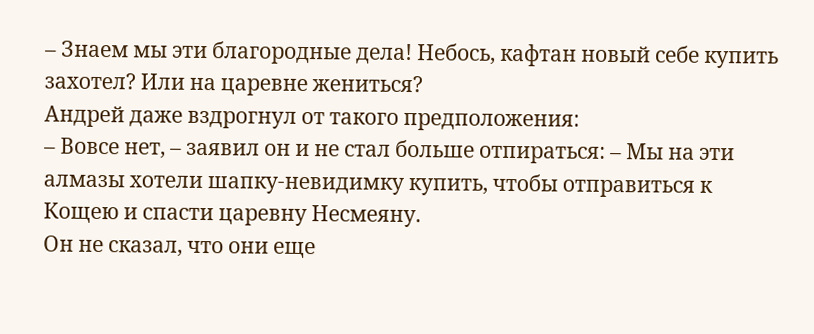– Знаем мы эти благородные дела! Небось, кафтан новый себе купить захотел? Или на царевне жениться?
Андрей даже вздрогнул от такого предположения:
– Вовсе нет, – заявил он и не стал больше отпираться: – Мы на эти алмазы хотели шапку-невидимку купить, чтобы отправиться к Кощею и спасти царевну Несмеяну.
Он не сказал, что они еще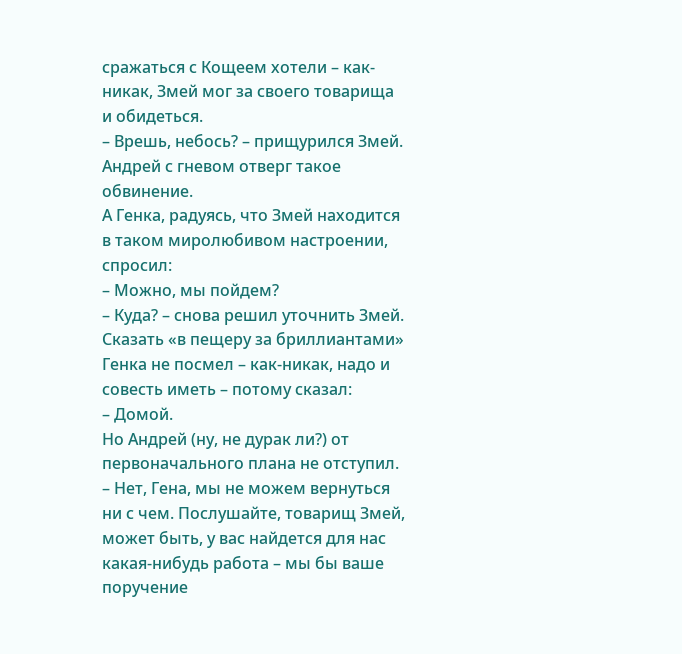сражаться с Кощеем хотели – как-никак, Змей мог за своего товарища и обидеться.
– Врешь, небось? – прищурился Змей.
Андрей с гневом отверг такое обвинение.
А Генка, радуясь, что Змей находится в таком миролюбивом настроении, спросил:
– Можно, мы пойдем?
– Куда? – снова решил уточнить Змей.
Сказать «в пещеру за бриллиантами» Генка не посмел – как-никак, надо и совесть иметь – потому сказал:
– Домой.
Но Андрей (ну, не дурак ли?) от первоначального плана не отступил.
– Нет, Гена, мы не можем вернуться ни с чем. Послушайте, товарищ Змей, может быть, у вас найдется для нас какая-нибудь работа – мы бы ваше поручение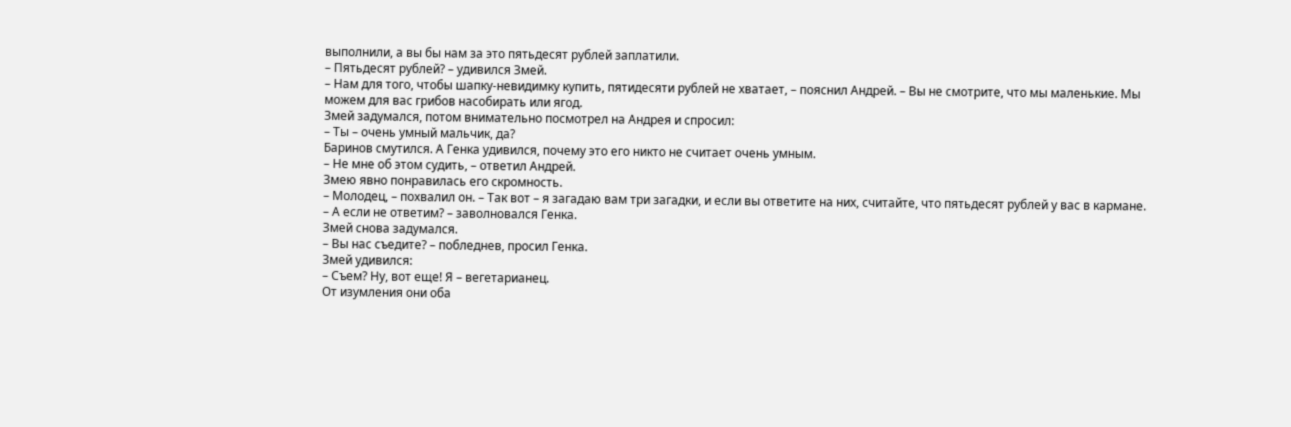выполнили, а вы бы нам за это пятьдесят рублей заплатили.
– Пятьдесят рублей? – удивился Змей.
– Нам для того, чтобы шапку-невидимку купить, пятидесяти рублей не хватает, – пояснил Андрей. – Вы не смотрите, что мы маленькие. Мы можем для вас грибов насобирать или ягод.
Змей задумался, потом внимательно посмотрел на Андрея и спросил:
– Ты – очень умный мальчик, да?
Баринов смутился. А Генка удивился, почему это его никто не считает очень умным.
– Не мне об этом судить, – ответил Андрей.
Змею явно понравилась его скромность.
– Молодец, – похвалил он. – Так вот – я загадаю вам три загадки, и если вы ответите на них, считайте, что пятьдесят рублей у вас в кармане.
– А если не ответим? – заволновался Генка.
Змей снова задумался.
– Вы нас съедите? – побледнев, просил Генка.
Змей удивился:
– Съем? Ну, вот еще! Я – вегетарианец.
От изумления они оба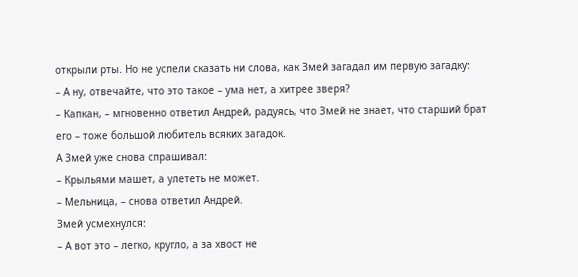открыли рты. Но не успели сказать ни слова, как Змей загадал им первую загадку:
– А ну, отвечайте, что это такое – ума нет, а хитрее зверя?
– Капкан, – мгновенно ответил Андрей, радуясь, что Змей не знает, что старший брат его – тоже большой любитель всяких загадок.
А Змей уже снова спрашивал:
– Крыльями машет, а улететь не может.
– Мельница, – снова ответил Андрей.
Змей усмехнулся:
– А вот это – легко, кругло, а за хвост не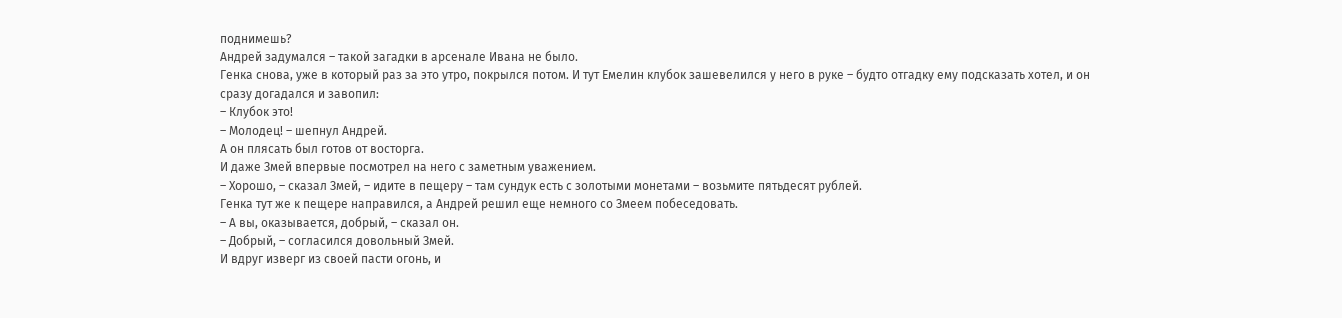поднимешь?
Андрей задумался – такой загадки в арсенале Ивана не было.
Генка снова, уже в который раз за это утро, покрылся потом. И тут Емелин клубок зашевелился у него в руке – будто отгадку ему подсказать хотел, и он сразу догадался и завопил:
– Клубок это!
– Молодец! – шепнул Андрей.
А он плясать был готов от восторга.
И даже Змей впервые посмотрел на него с заметным уважением.
– Хорошо, – сказал Змей, – идите в пещеру – там сундук есть с золотыми монетами – возьмите пятьдесят рублей.
Генка тут же к пещере направился, а Андрей решил еще немного со Змеем побеседовать.
– А вы, оказывается, добрый, – сказал он.
– Добрый, – согласился довольный Змей.
И вдруг изверг из своей пасти огонь, и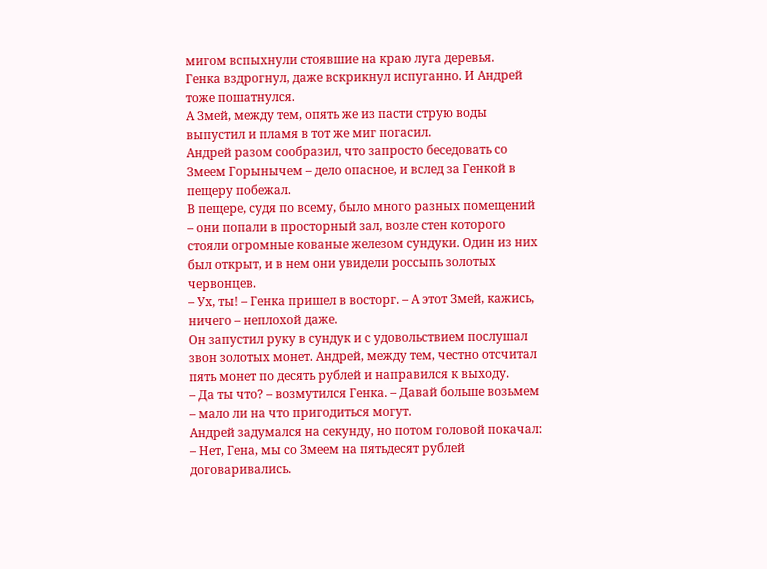мигом вспыхнули стоявшие на краю луга деревья.
Генка вздрогнул, даже вскрикнул испуганно. И Андрей тоже пошатнулся.
А Змей, между тем, опять же из пасти струю воды выпустил и пламя в тот же миг погасил.
Андрей разом сообразил, что запросто беседовать со Змеем Горынычем – дело опасное, и вслед за Генкой в пещеру побежал.
В пещере, судя по всему, было много разных помещений – они попали в просторный зал, возле стен которого стояли огромные кованые железом сундуки. Один из них был открыт, и в нем они увидели россыпь золотых червонцев.
– Ух, ты! – Генка пришел в восторг. – А этот Змей, кажись, ничего – неплохой даже.
Он запустил руку в сундук и с удовольствием послушал звон золотых монет. Андрей, между тем, честно отсчитал пять монет по десять рублей и направился к выходу.
– Да ты что? – возмутился Генка. – Давай больше возьмем – мало ли на что пригодиться могут.
Андрей задумался на секунду, но потом головой покачал:
– Нет, Гена, мы со Змеем на пятьдесят рублей договаривались.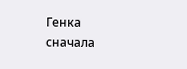Генка сначала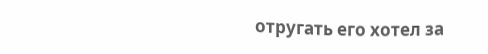отругать его хотел за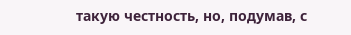такую честность, но, подумав, с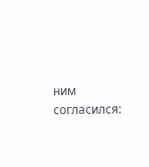ним согласился: